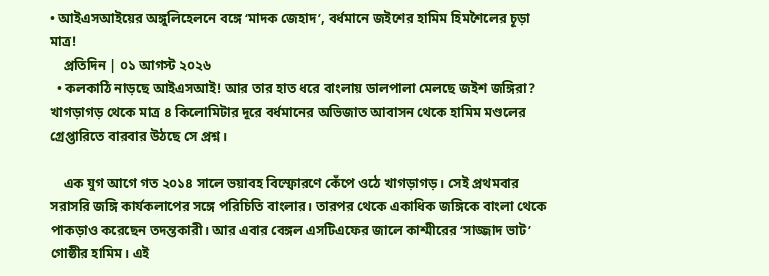• আইএসআইয়ের অঙ্গুলিহেলনে বঙ্গে ‘মাদক জেহাদ’, বর্ধমানে জইশের হামিম হিমশৈলের চূড়া মাত্র!
    প্রতিদিন | ০১ আগস্ট ২০২৬
  • কলকাঠি নাড়ছে আইএসআই! আর তার হাত ধরে বাংলায় ডালপালা মেলছে জইশ জঙ্গিরা? খাগড়াগড় থেকে মাত্র ৪ কিলোমিটার দূরে বর্ধমানের অভিজাত আবাসন থেকে হামিম মণ্ডলের গ্রেপ্তারিতে বারবার উঠছে সে প্রশ্ন।

    এক যুগ আগে গত ২০১৪ সালে ভয়াবহ বিস্ফোরণে কেঁপে ওঠে খাগড়াগড়। সেই প্রথমবার সরাসরি জঙ্গি কার্যকলাপের সঙ্গে পরিচিতি বাংলার। তারপর থেকে একাধিক জঙ্গিকে বাংলা থেকে পাকড়াও করেছেন তদন্তকারী। আর এবার বেঙ্গল এসটিএফের জালে কাশ্মীরের ‘সাজ্জাদ ভাট’ গোষ্ঠীর হামিম। এই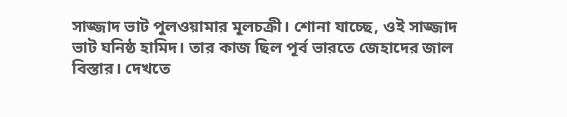সাজ্জাদ ভাট পুলওয়ামার মূলচক্রী। শোনা যাচ্ছে, ওই সাজ্জাদ ভাট ঘনিষ্ঠ হামিদ। তার কাজ ছিল পূর্ব ভারতে জেহাদের জাল বিস্তার। দেখতে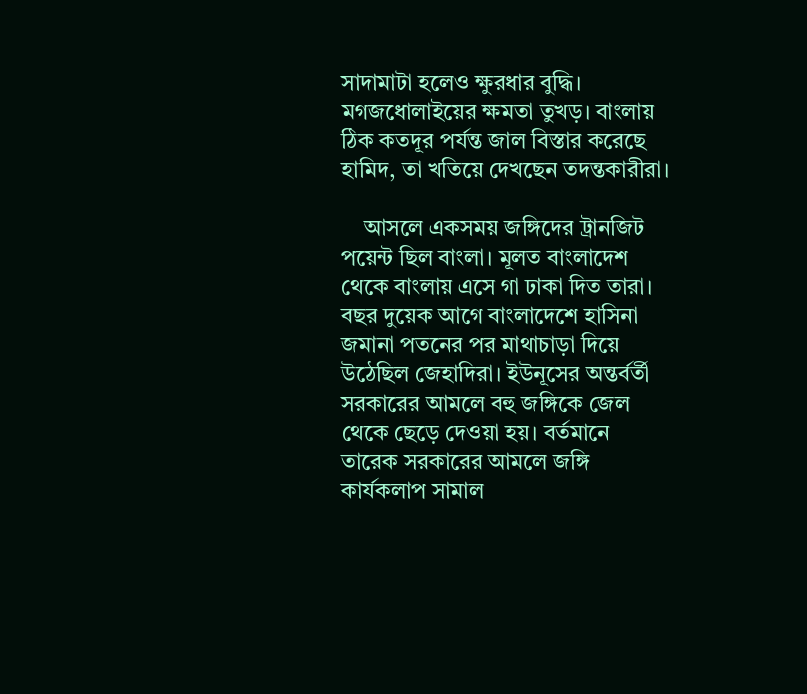সাদামাটা হলেও ক্ষুরধার বুদ্ধি। মগজধোলাইয়ের ক্ষমতা তুখড়। বাংলায় ঠিক কতদূর পর্যন্ত জাল বিস্তার করেছে হামিদ, তা খতিয়ে দেখছেন তদন্তকারীরা।

    আসলে একসময় জঙ্গিদের ট্রানজিট পয়েন্ট ছিল বাংলা। মূলত বাংলাদেশ থেকে বাংলায় এসে গা ঢাকা দিত তারা। বছর দুয়েক আগে বাংলাদেশে হাসিনা জমানা পতনের পর মাথাচাড়া দিয়ে উঠেছিল জেহাদিরা। ইউনূসের অন্তর্বর্তী সরকারের আমলে বহু জঙ্গিকে জেল থেকে ছেড়ে দেওয়া হয়। বর্তমানে তারেক সরকারের আমলে জঙ্গি কার্যকলাপ সামাল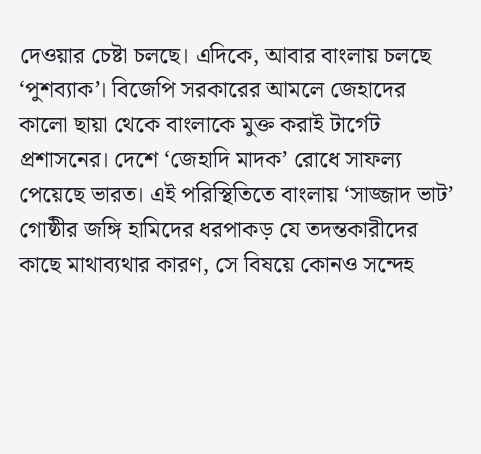দেওয়ার চেষ্টা চলছে। এদিকে, আবার বাংলায় চলছে ‘পুশব্যাক’। বিজেপি সরকারের আমলে জেহাদের কালো ছায়া থেকে বাংলাকে মুক্ত করাই টার্গেট প্রশাসনের। দেশে ‘জেহাদি মাদক’ রোধে সাফল্য পেয়েছে ভারত। এই পরিস্থিতিতে বাংলায় ‘সাজ্জাদ ভাট’ গোষ্ঠীর জঙ্গি হামিদের ধরপাকড় যে তদন্তকারীদের কাছে মাথাব্যথার কারণ, সে বিষয়ে কোনও সন্দেহ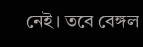নেই। তবে বেঙ্গল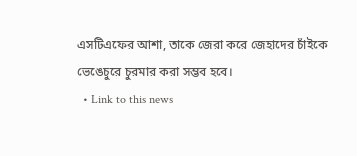এসটিএফের আশা, তাকে জেরা করে জেহাদের চাঁইকে ভেঙেচুরে চুরমার করা সম্ভব হবে।
  • Link to this news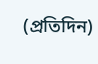(প্রতিদিন)